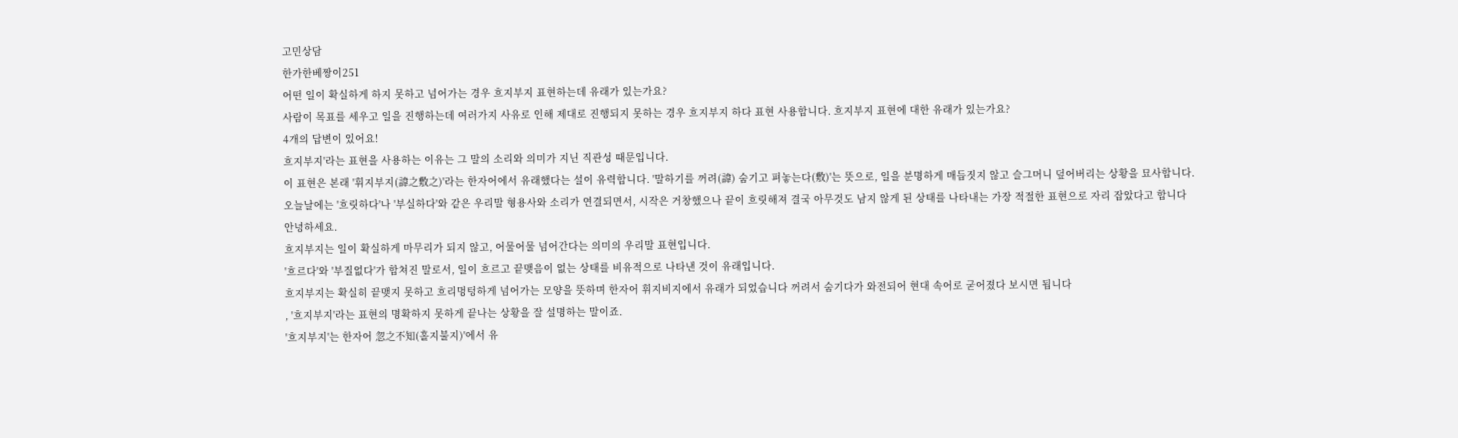고민상담
한가한베짱이251
어떤 일이 확실하게 하지 못하고 넘어가는 경우 흐지부지 표현하는데 유래가 있는가요?
사람이 목표를 세우고 일을 진행하는데 여러가지 사유로 인해 제대로 진행되지 못하는 경우 흐지부지 하다 표현 사용합니다. 흐지부지 표현에 대한 유래가 있는가요?
4개의 답변이 있어요!
흐지부지'라는 표현을 사용하는 이유는 그 말의 소리와 의미가 지닌 직관성 때문입니다.
이 표현은 본래 '휘지부지(諱之敷之)'라는 한자어에서 유래했다는 설이 유력합니다. '말하기를 꺼려(諱) 숨기고 펴놓는다(敷)'는 뜻으로, 일을 분명하게 매듭짓지 않고 슬그머니 덮어버리는 상황을 묘사합니다.
오늘날에는 '흐릿하다'나 '부실하다'와 같은 우리말 형용사와 소리가 연결되면서, 시작은 거창했으나 끝이 흐릿해져 결국 아무것도 남지 않게 된 상태를 나타내는 가장 적절한 표현으로 자리 잡았다고 합니다
안녕하세요.
흐지부지는 일이 확실하게 마무리가 되지 않고, 어물어물 넘어간다는 의미의 우리말 표현입니다.
'흐르다'와 '부질없다'가 합쳐진 말로서, 일이 흐르고 끝맺음이 없는 상태를 비유적으로 나타낸 것이 유래입니다.
흐지부지는 확실히 끝맺지 못하고 흐리멍텅하게 넘어가는 모양을 뜻하며 한자어 휘지비지에서 유래가 되었습니다 꺼려서 숨기다가 와전되어 현대 속어로 굳어졌다 보시면 됩니다
, '흐지부지'라는 표현의 명확하지 못하게 끝나는 상황을 잘 설명하는 말이죠.
'흐지부지'는 한자어 忽之不知(홀지불지)'에서 유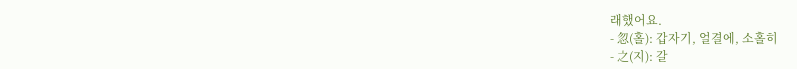래했어요.
- 忽(홀): 갑자기, 얼결에, 소홀히
- 之(지): 갈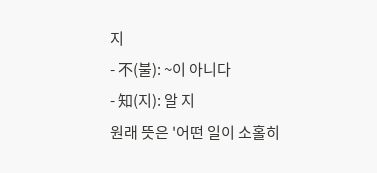지
- 不(불): ~이 아니다
- 知(지): 알 지
원래 뜻은 '어떤 일이 소홀히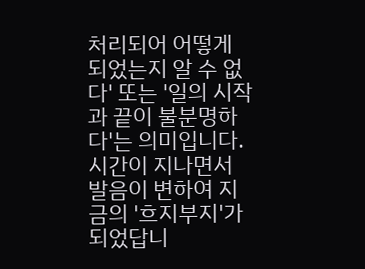처리되어 어떻게 되었는지 알 수 없다' 또는 '일의 시작과 끝이 불분명하다'는 의미입니다.
시간이 지나면서 발음이 변하여 지금의 '흐지부지'가 되었답니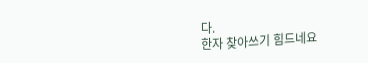다.
한자 찾아쓰기 힘드네요